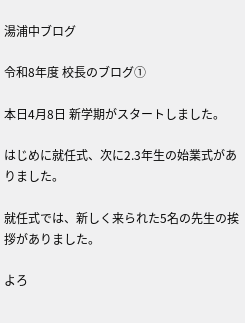湯浦中ブログ

令和8年度 校長のブログ①

本日4月8日 新学期がスタートしました。

はじめに就任式、次に2.3年生の始業式がありました。

就任式では、新しく来られた5名の先生の挨拶がありました。

よろ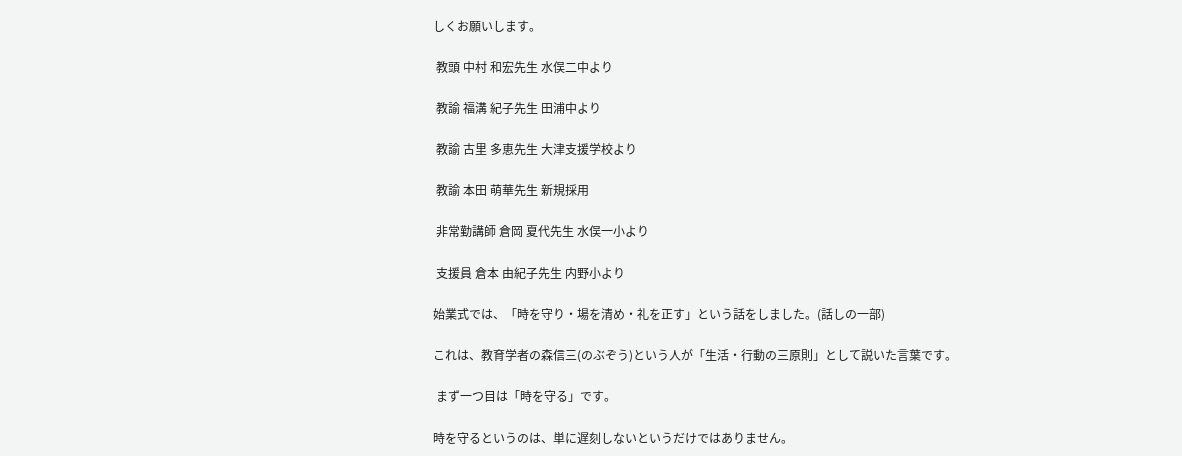しくお願いします。

 教頭 中村 和宏先生 水俣二中より

 教諭 福溝 紀子先生 田浦中より

 教諭 古里 多恵先生 大津支援学校より

 教諭 本田 萌華先生 新規採用

 非常勤講師 倉岡 夏代先生 水俣一小より

 支援員 倉本 由紀子先生 内野小より

始業式では、「時を守り・場を清め・礼を正す」という話をしました。(話しの一部)

これは、教育学者の森信三(のぶぞう)という人が「生活・行動の三原則」として説いた言葉です。

 まず一つ目は「時を守る」です。

時を守るというのは、単に遅刻しないというだけではありません。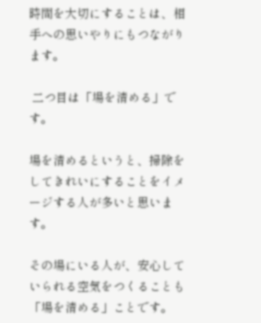時間を大切にすることは、相手への思いやりにもつながります。

 二つ目は「場を清める」です。

場を清めるというと、掃除をしてきれいにすることをイメージする人が多いと思います。

その場にいる人が、安心していられる空気をつくることも「場を清める」ことです。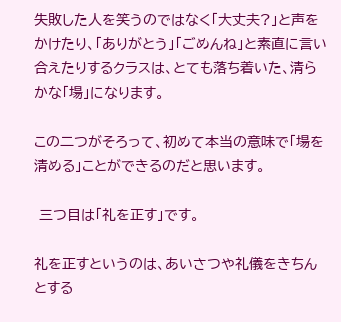失敗した人を笑うのではなく「大丈夫?」と声をかけたり、「ありがとう」「ごめんね」と素直に言い合えたりするクラスは、とても落ち着いた、清らかな「場」になります。

この二つがそろって、初めて本当の意味で「場を清める」ことができるのだと思います。

 三つ目は「礼を正す」です。

礼を正すというのは、あいさつや礼儀をきちんとする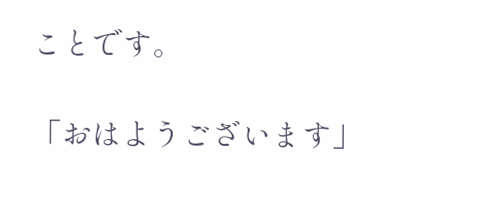ことです。

「おはようございます」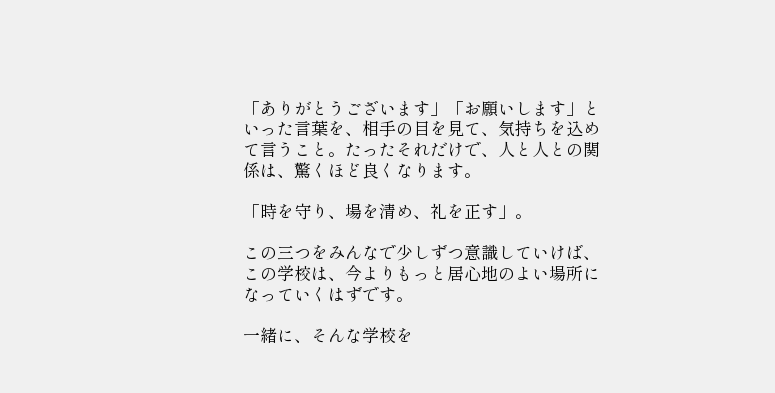「ありがとうございます」「お願いします」といった言葉を、相手の目を見て、気持ちを込めて言うこと。たったそれだけで、人と人との関係は、驚くほど良くなります。

「時を守り、場を清め、礼を正す」。

この三つをみんなで少しずつ意識していけば、この学校は、今よりもっと居心地のよい場所になっていくはずです。

一緒に、そんな学校を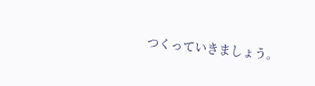つくっていきましょう。